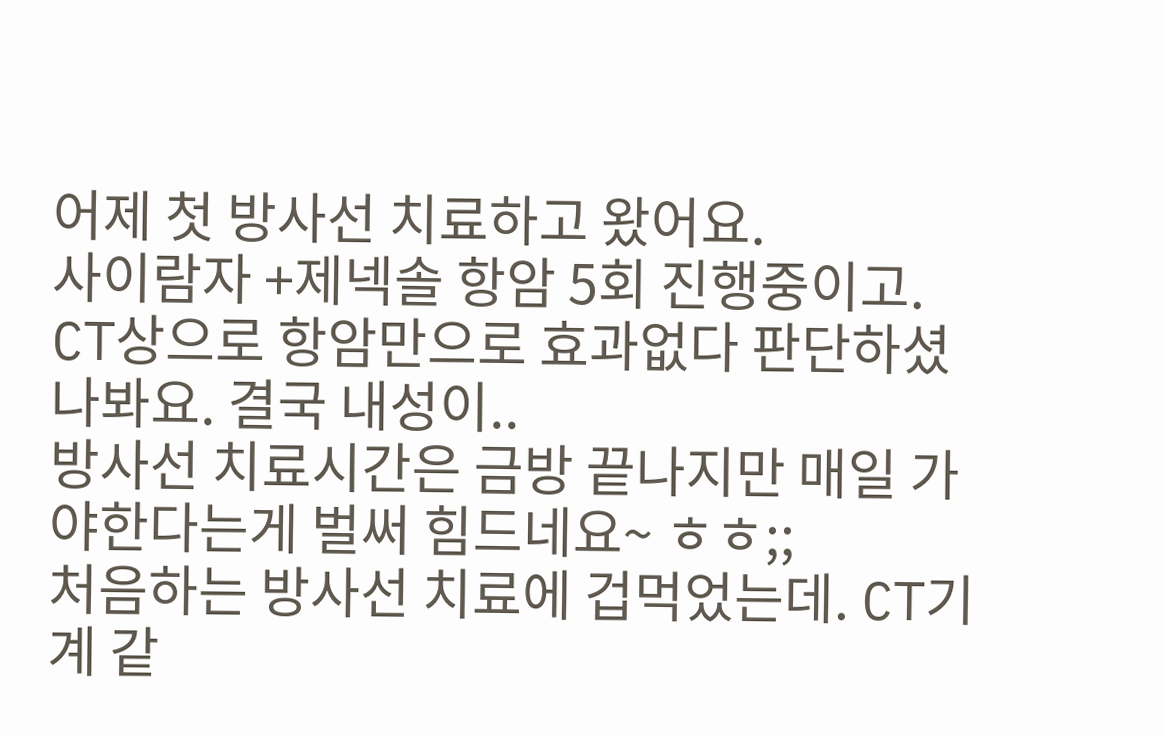어제 첫 방사선 치료하고 왔어요.
사이람자 +제넥솔 항암 5회 진행중이고. CT상으로 항암만으로 효과없다 판단하셨나봐요. 결국 내성이..
방사선 치료시간은 금방 끝나지만 매일 가야한다는게 벌써 힘드네요~ ㅎㅎ;;
처음하는 방사선 치료에 겁먹었는데. CT기계 같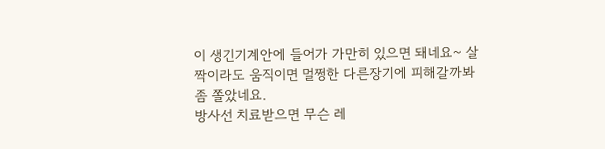이 생긴기계안에 들어가 가만히 있으면 돼네요~ 살짝이라도 움직이면 멀쩡한 다른장기에 피해갈까봐 좀 쫄았네요.
방사선 치료받으면 무슨 레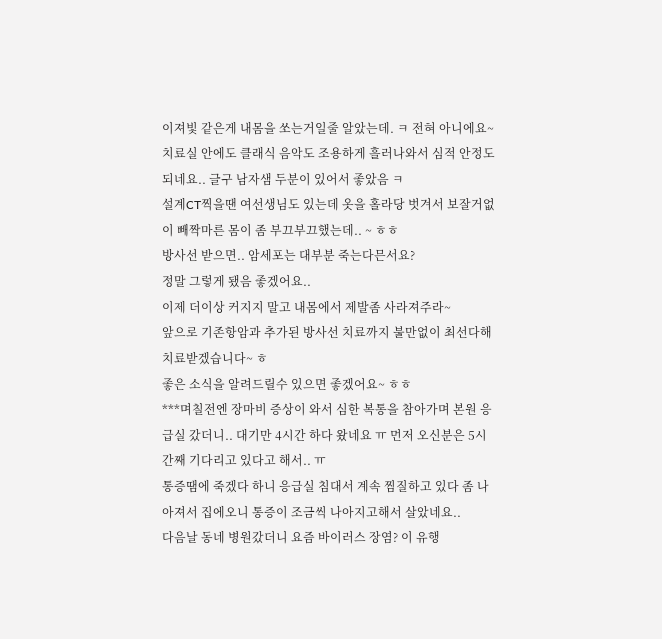이져빛 같은게 내몸을 쏘는거일줄 알았는데. ㅋ 전혀 아니에요~
치료실 안에도 클래식 음악도 조용하게 흘러나와서 심적 안정도 되네요.. 글구 남자샘 두분이 있어서 좋았음 ㅋ
설계CT찍을땐 여선생님도 있는데 옷을 홀라당 벗겨서 보잘거없이 빼짝마른 몸이 좀 부끄부끄했는데.. ~ ㅎㅎ
방사선 받으면.. 암세포는 대부분 죽는다믄서요?
정말 그렇게 됐음 좋겠어요..
이제 더이상 커지지 말고 내몸에서 제발좀 사라져주라~
앞으로 기존항암과 추가된 방사선 치료까지 불만없이 최선다해 치료받겠습니다~ ㅎ
좋은 소식을 알려드릴수 있으면 좋겠어요~ ㅎㅎ
***며칠전엔 장마비 증상이 와서 심한 복통을 참아가며 본원 응급실 갔더니.. 대기만 4시간 하다 왔네요 ㅠ 먼저 오신분은 5시간째 기다리고 있다고 해서.. ㅠ
통증땜에 죽겠다 하니 응급실 침대서 계속 찜질하고 있다 좀 나아져서 집에오니 통증이 조금씩 나아지고해서 살았네요..
다음날 동네 병원갔더니 요즘 바이러스 장염? 이 유행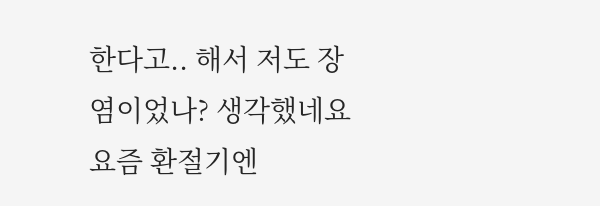한다고.. 해서 저도 장염이었나? 생각했네요
요즘 환절기엔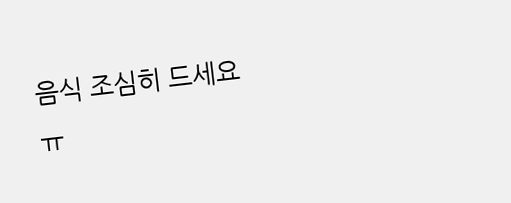음식 조심히 드세요 ㅠ